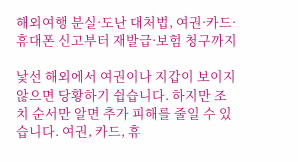해외여행 분실·도난 대처법, 여권·카드·휴대폰 신고부터 재발급·보험 청구까지

낯선 해외에서 여권이나 지갑이 보이지 않으면 당황하기 쉽습니다. 하지만 조치 순서만 알면 추가 피해를 줄일 수 있습니다. 여권, 카드, 휴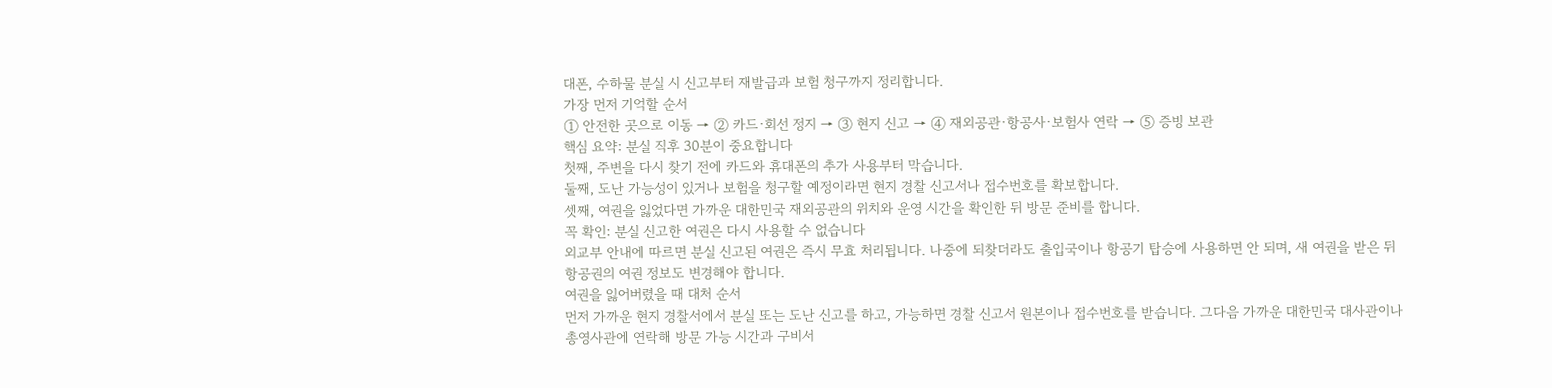대폰, 수하물 분실 시 신고부터 재발급과 보험 청구까지 정리합니다.
가장 먼저 기억할 순서
① 안전한 곳으로 이동 → ② 카드·회선 정지 → ③ 현지 신고 → ④ 재외공관·항공사·보험사 연락 → ⑤ 증빙 보관
핵심 요약: 분실 직후 30분이 중요합니다
첫째, 주변을 다시 찾기 전에 카드와 휴대폰의 추가 사용부터 막습니다.
둘째, 도난 가능성이 있거나 보험을 청구할 예정이라면 현지 경찰 신고서나 접수번호를 확보합니다.
셋째, 여권을 잃었다면 가까운 대한민국 재외공관의 위치와 운영 시간을 확인한 뒤 방문 준비를 합니다.
꼭 확인: 분실 신고한 여권은 다시 사용할 수 없습니다
외교부 안내에 따르면 분실 신고된 여권은 즉시 무효 처리됩니다. 나중에 되찾더라도 출입국이나 항공기 탑승에 사용하면 안 되며, 새 여권을 받은 뒤 항공권의 여권 정보도 변경해야 합니다.
여권을 잃어버렸을 때 대처 순서
먼저 가까운 현지 경찰서에서 분실 또는 도난 신고를 하고, 가능하면 경찰 신고서 원본이나 접수번호를 받습니다. 그다음 가까운 대한민국 대사관이나 총영사관에 연락해 방문 가능 시간과 구비서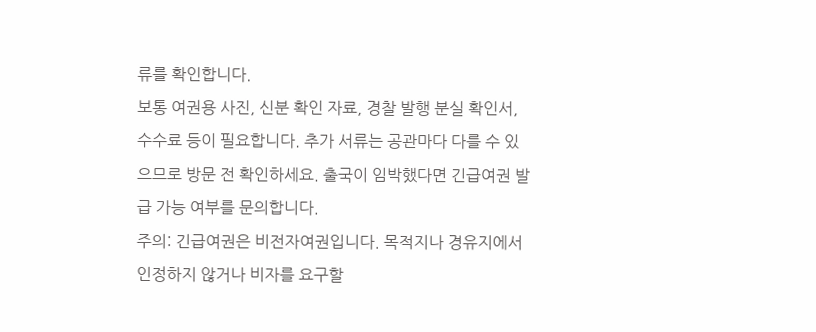류를 확인합니다.
보통 여권용 사진, 신분 확인 자료, 경찰 발행 분실 확인서, 수수료 등이 필요합니다. 추가 서류는 공관마다 다를 수 있으므로 방문 전 확인하세요. 출국이 임박했다면 긴급여권 발급 가능 여부를 문의합니다.
주의: 긴급여권은 비전자여권입니다. 목적지나 경유지에서 인정하지 않거나 비자를 요구할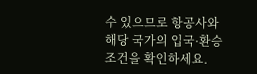수 있으므로 항공사와 해당 국가의 입국·환승 조건을 확인하세요.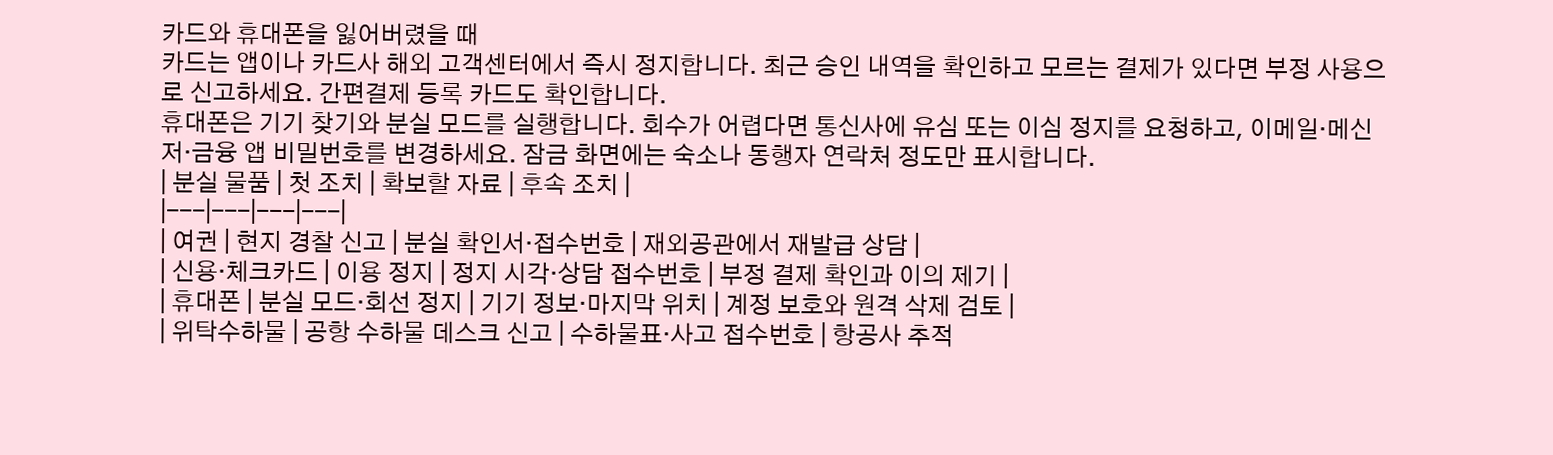카드와 휴대폰을 잃어버렸을 때
카드는 앱이나 카드사 해외 고객센터에서 즉시 정지합니다. 최근 승인 내역을 확인하고 모르는 결제가 있다면 부정 사용으로 신고하세요. 간편결제 등록 카드도 확인합니다.
휴대폰은 기기 찾기와 분실 모드를 실행합니다. 회수가 어렵다면 통신사에 유심 또는 이심 정지를 요청하고, 이메일·메신저·금융 앱 비밀번호를 변경하세요. 잠금 화면에는 숙소나 동행자 연락처 정도만 표시합니다.
| 분실 물품 | 첫 조치 | 확보할 자료 | 후속 조치 |
|---|---|---|---|
| 여권 | 현지 경찰 신고 | 분실 확인서·접수번호 | 재외공관에서 재발급 상담 |
| 신용·체크카드 | 이용 정지 | 정지 시각·상담 접수번호 | 부정 결제 확인과 이의 제기 |
| 휴대폰 | 분실 모드·회선 정지 | 기기 정보·마지막 위치 | 계정 보호와 원격 삭제 검토 |
| 위탁수하물 | 공항 수하물 데스크 신고 | 수하물표·사고 접수번호 | 항공사 추적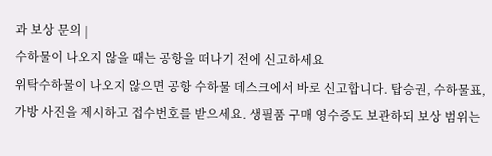과 보상 문의 |
수하물이 나오지 않을 때는 공항을 떠나기 전에 신고하세요
위탁수하물이 나오지 않으면 공항 수하물 데스크에서 바로 신고합니다. 탑승권, 수하물표, 가방 사진을 제시하고 접수번호를 받으세요. 생필품 구매 영수증도 보관하되 보상 범위는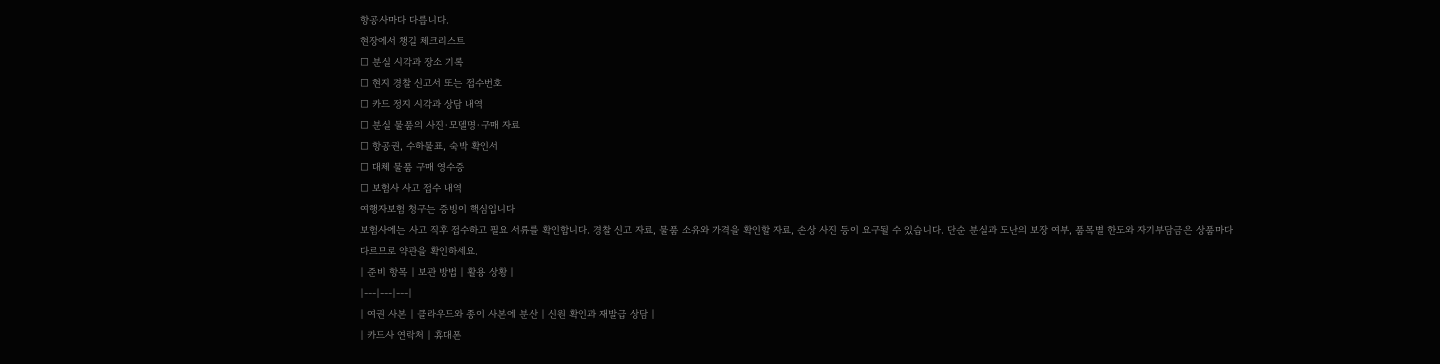항공사마다 다릅니다.
현장에서 챙길 체크리스트
□ 분실 시각과 장소 기록
□ 현지 경찰 신고서 또는 접수번호
□ 카드 정지 시각과 상담 내역
□ 분실 물품의 사진·모델명·구매 자료
□ 항공권, 수하물표, 숙박 확인서
□ 대체 물품 구매 영수증
□ 보험사 사고 접수 내역
여행자보험 청구는 증빙이 핵심입니다
보험사에는 사고 직후 접수하고 필요 서류를 확인합니다. 경찰 신고 자료, 물품 소유와 가격을 확인할 자료, 손상 사진 등이 요구될 수 있습니다. 단순 분실과 도난의 보장 여부, 품목별 한도와 자기부담금은 상품마다 다르므로 약관을 확인하세요.
| 준비 항목 | 보관 방법 | 활용 상황 |
|---|---|---|
| 여권 사본 | 클라우드와 종이 사본에 분산 | 신원 확인과 재발급 상담 |
| 카드사 연락처 | 휴대폰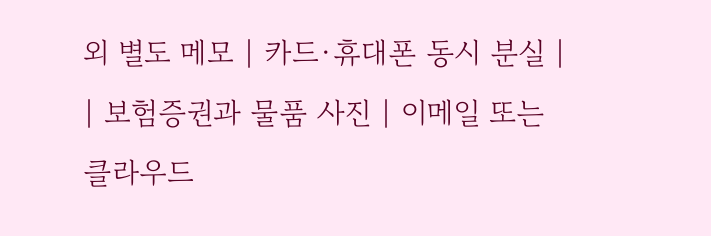외 별도 메모 | 카드·휴대폰 동시 분실 |
| 보험증권과 물품 사진 | 이메일 또는 클라우드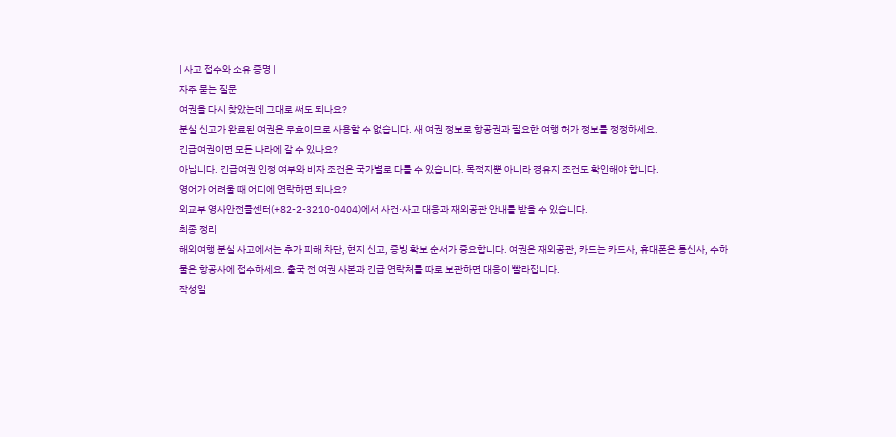| 사고 접수와 소유 증명 |
자주 묻는 질문
여권을 다시 찾았는데 그대로 써도 되나요?
분실 신고가 완료된 여권은 무효이므로 사용할 수 없습니다. 새 여권 정보로 항공권과 필요한 여행 허가 정보를 정정하세요.
긴급여권이면 모든 나라에 갈 수 있나요?
아닙니다. 긴급여권 인정 여부와 비자 조건은 국가별로 다를 수 있습니다. 목적지뿐 아니라 경유지 조건도 확인해야 합니다.
영어가 어려울 때 어디에 연락하면 되나요?
외교부 영사안전콜센터(+82-2-3210-0404)에서 사건·사고 대응과 재외공관 안내를 받을 수 있습니다.
최종 정리
해외여행 분실 사고에서는 추가 피해 차단, 현지 신고, 증빙 확보 순서가 중요합니다. 여권은 재외공관, 카드는 카드사, 휴대폰은 통신사, 수하물은 항공사에 접수하세요. 출국 전 여권 사본과 긴급 연락처를 따로 보관하면 대응이 빨라집니다.
작성일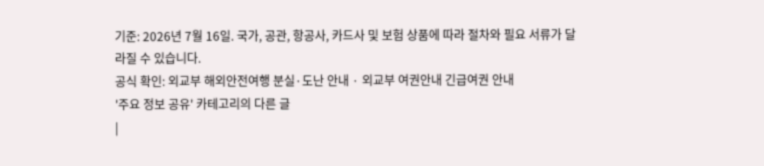기준: 2026년 7월 16일. 국가, 공관, 항공사, 카드사 및 보험 상품에 따라 절차와 필요 서류가 달라질 수 있습니다.
공식 확인: 외교부 해외안전여행 분실·도난 안내 · 외교부 여권안내 긴급여권 안내
'주요 정보 공유' 카테고리의 다른 글
|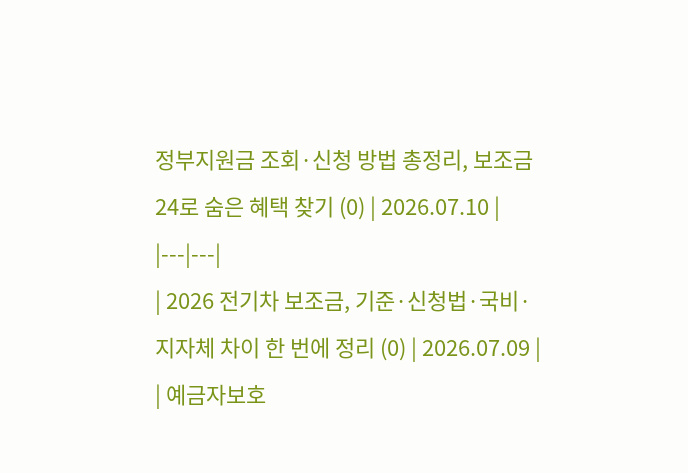정부지원금 조회·신청 방법 총정리, 보조금24로 숨은 혜택 찾기 (0) | 2026.07.10 |
|---|---|
| 2026 전기차 보조금, 기준·신청법·국비·지자체 차이 한 번에 정리 (0) | 2026.07.09 |
| 예금자보호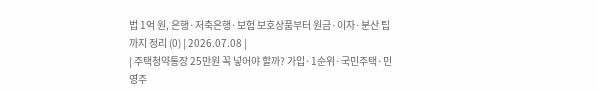법 1억 원, 은행·저축은행·보험 보호상품부터 원금·이자·분산 팁까지 정리 (0) | 2026.07.08 |
| 주택청약통장 25만원 꼭 넣어야 할까? 가입·1순위·국민주택·민영주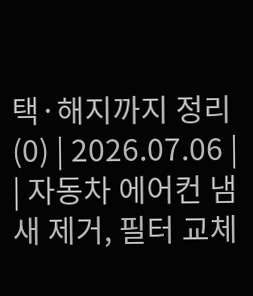택·해지까지 정리 (0) | 2026.07.06 |
| 자동차 에어컨 냄새 제거, 필터 교체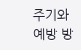주기와 예방 방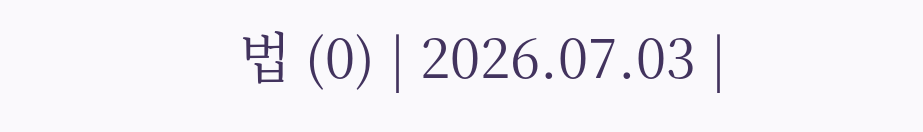법 (0) | 2026.07.03 |